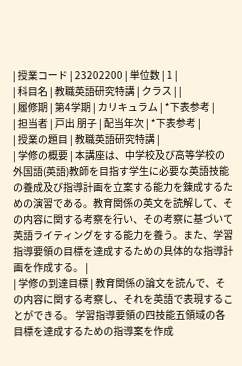| 授業コード | 23202200 | 単位数 | 1 |
| 科目名 | 教職英語研究特講 | クラス | |
| 履修期 | 第4学期 | カリキュラム | *下表参考 |
| 担当者 | 戸出 朋子 | 配当年次 | *下表参考 |
| 授業の題目 | 教職英語研究特講 |
| 学修の概要 | 本講座は、中学校及び高等学校の外国語(英語)教師を目指す学生に必要な英語技能の養成及び指導計画を立案する能力を錬成するための演習である。教育関係の英文を読解して、その内容に関する考察を行い、その考察に基づいて英語ライティングをする能力を養う。また、学習指導要領の目標を達成するための具体的な指導計画を作成する。 |
| 学修の到達目標 | 教育関係の論文を読んで、その内容に関する考察し、それを英語で表現することができる。 学習指導要領の四技能五領域の各目標を達成するための指導案を作成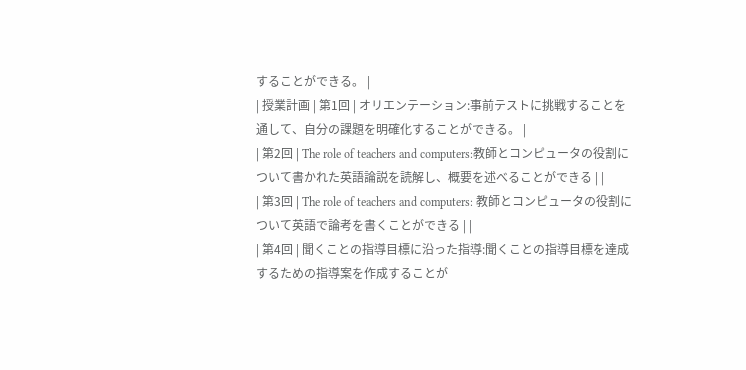することができる。 |
| 授業計画 | 第1回 | オリエンテーション:事前テストに挑戦することを通して、自分の課題を明確化することができる。 |
| 第2回 | The role of teachers and computers:教師とコンピュータの役割について書かれた英語論説を読解し、概要を述べることができる | |
| 第3回 | The role of teachers and computers: 教師とコンピュータの役割について英語で論考を書くことができる | |
| 第4回 | 聞くことの指導目標に沿った指導:聞くことの指導目標を達成するための指導案を作成することが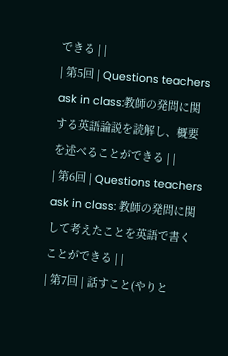できる | |
| 第5回 | Questions teachers ask in class:教師の発問に関する英語論説を読解し、概要を述べることができる | |
| 第6回 | Questions teachers ask in class: 教師の発問に関して考えたことを英語で書くことができる | |
| 第7回 | 話すこと(やりと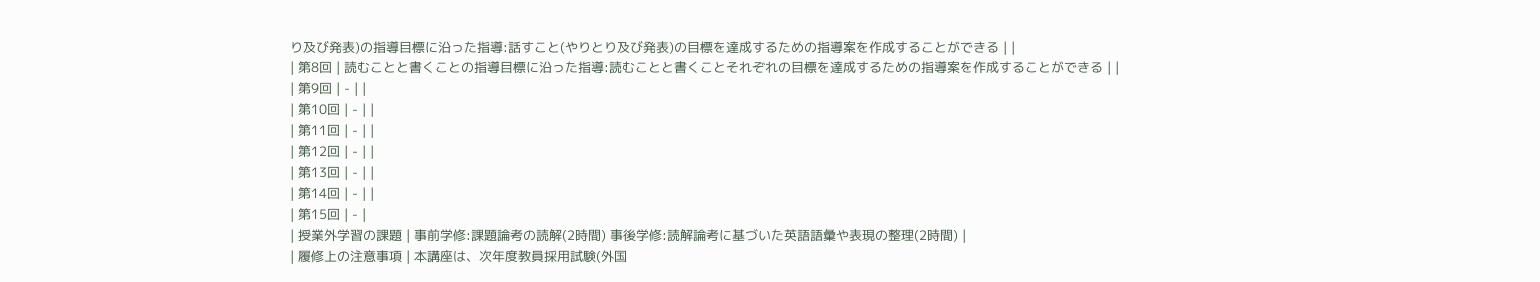り及び発表)の指導目標に沿った指導:話すこと(やりとり及び発表)の目標を達成するための指導案を作成することができる | |
| 第8回 | 読むことと書くことの指導目標に沿った指導:読むことと書くことそれぞれの目標を達成するための指導案を作成することができる | |
| 第9回 | - | |
| 第10回 | - | |
| 第11回 | - | |
| 第12回 | - | |
| 第13回 | - | |
| 第14回 | - | |
| 第15回 | - |
| 授業外学習の課題 | 事前学修:課題論考の読解(2時間) 事後学修:読解論考に基づいた英語語彙や表現の整理(2時間) |
| 履修上の注意事項 | 本講座は、次年度教員採用試験(外国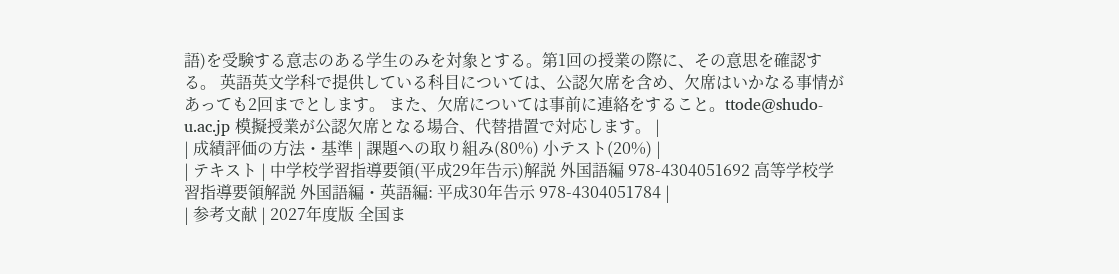語)を受験する意志のある学生のみを対象とする。第1回の授業の際に、その意思を確認する。 英語英文学科で提供している科目については、公認欠席を含め、欠席はいかなる事情があっても2回までとします。 また、欠席については事前に連絡をすること。ttode@shudo-u.ac.jp 模擬授業が公認欠席となる場合、代替措置で対応します。 |
| 成績評価の方法・基準 | 課題への取り組み(80%) 小テスト(20%) |
| テキスト | 中学校学習指導要領(平成29年告示)解説 外国語編 978-4304051692 高等学校学習指導要領解説 外国語編・英語編: 平成30年告示 978-4304051784 |
| 参考文献 | 2027年度版 全国ま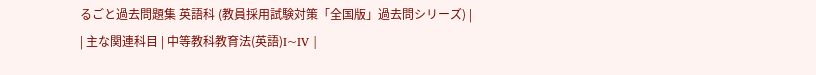るごと過去問題集 英語科 (教員採用試験対策「全国版」過去問シリーズ) |
| 主な関連科目 | 中等教科教育法(英語)I~IV |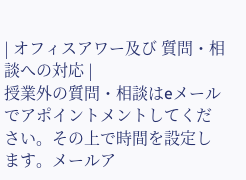| オフィスアワー及び 質問・相談への対応 |
授業外の質問・相談はeメールでアポイントメントしてください。その上で時間を設定します。メールア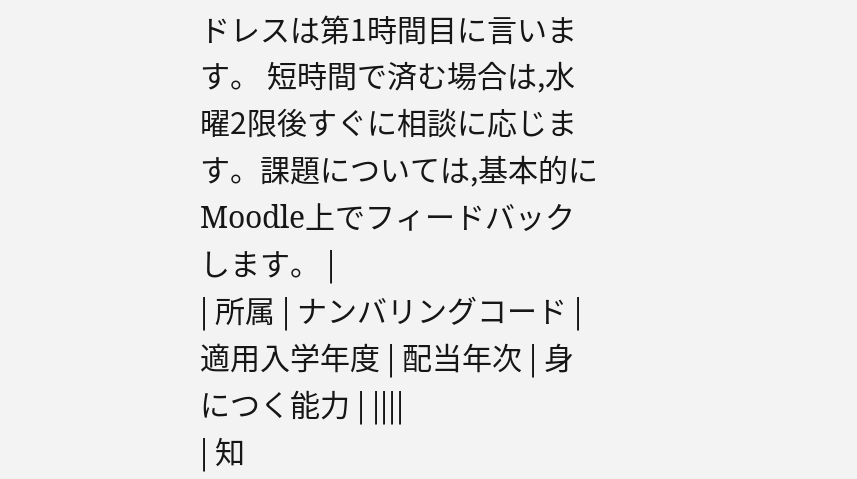ドレスは第1時間目に言います。 短時間で済む場合は,水曜2限後すぐに相談に応じます。課題については,基本的にMoodle上でフィードバックします。 |
| 所属 | ナンバリングコード | 適用入学年度 | 配当年次 | 身につく能力 | ||||
| 知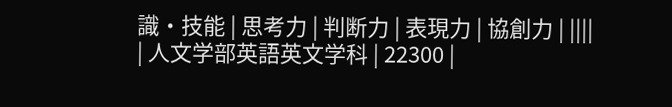識・技能 | 思考力 | 判断力 | 表現力 | 協創力 | ||||
| 人文学部英語英文学科 | 22300 |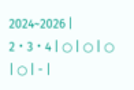2024~2026 | 2・3・4 | ○ | ○ | ○ | ○ | - |